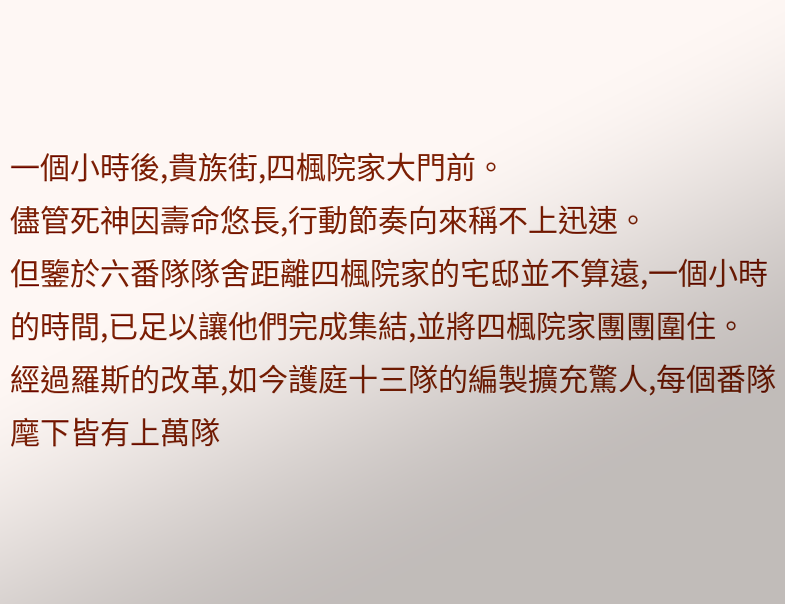一個小時後,貴族街,四楓院家大門前。
儘管死神因壽命悠長,行動節奏向來稱不上迅速。
但鑒於六番隊隊舍距離四楓院家的宅邸並不算遠,一個小時的時間,已足以讓他們完成集結,並將四楓院家團團圍住。
經過羅斯的改革,如今護庭十三隊的編製擴充驚人,每個番隊麾下皆有上萬隊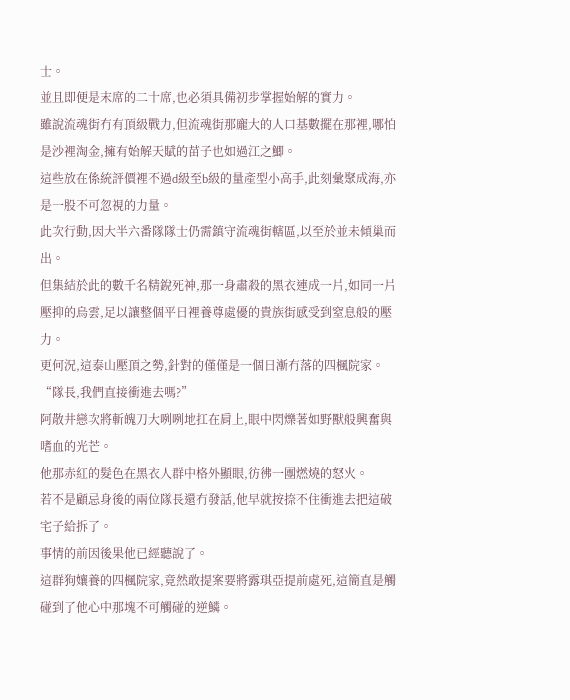士。
並且即便是末席的二十席,也必須具備初步掌握始解的實力。
雖說流魂街冇有頂級戰力,但流魂街那龐大的人口基數擺在那裡,哪怕是沙裡淘金,擁有始解天賦的苗子也如過江之鯽。
這些放在係統評價裡不過d級至b級的量產型小高手,此刻彙聚成海,亦是一股不可忽視的力量。
此次行動,因大半六番隊隊士仍需鎮守流魂街轄區,以至於並未傾巢而出。
但集結於此的數千名精銳死神,那一身肅殺的黑衣連成一片,如同一片壓抑的烏雲,足以讓整個平日裡養尊處優的貴族街感受到窒息般的壓力。
更何況,這泰山壓頂之勢,針對的僅僅是一個日漸冇落的四楓院家。
“隊長,我們直接衝進去嗎?”
阿散井戀次將斬魄刀大咧咧地扛在肩上,眼中閃爍著如野獸般興奮與嗜血的光芒。
他那赤紅的髮色在黑衣人群中格外顯眼,彷彿一團燃燒的怒火。
若不是顧忌身後的兩位隊長還冇發話,他早就按捺不住衝進去把這破宅子給拆了。
事情的前因後果他已經聽說了。
這群狗孃養的四楓院家,竟然敢提案要將露琪亞提前處死,這簡直是觸碰到了他心中那塊不可觸碰的逆鱗。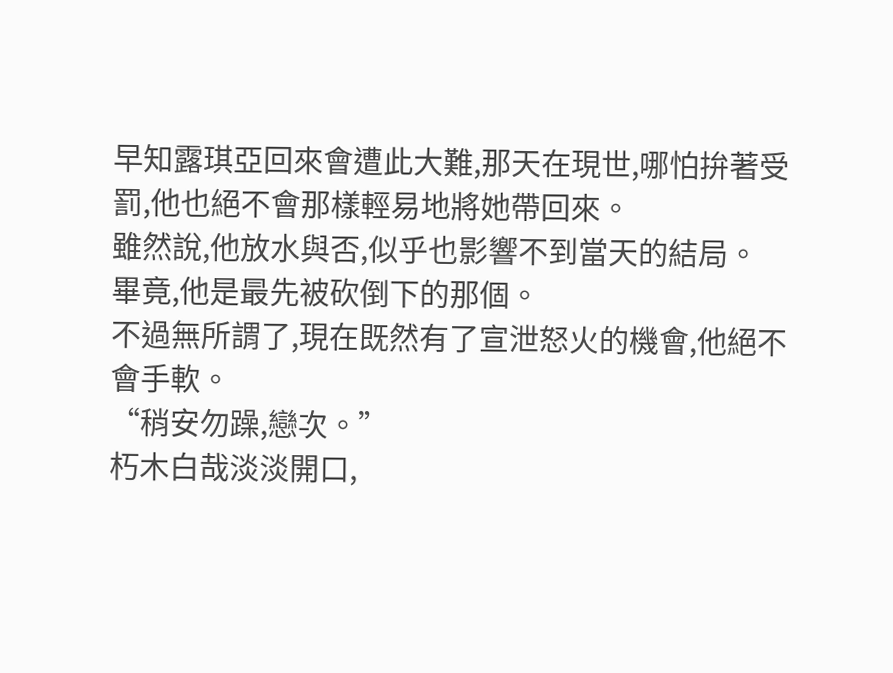早知露琪亞回來會遭此大難,那天在現世,哪怕拚著受罰,他也絕不會那樣輕易地將她帶回來。
雖然說,他放水與否,似乎也影響不到當天的結局。
畢竟,他是最先被砍倒下的那個。
不過無所謂了,現在既然有了宣泄怒火的機會,他絕不會手軟。
“稍安勿躁,戀次。”
朽木白哉淡淡開口,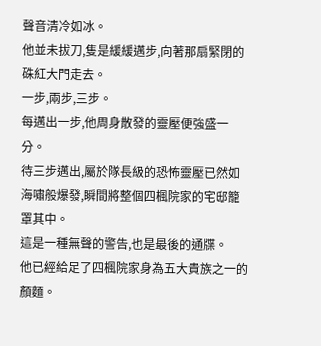聲音清冷如冰。
他並未拔刀,隻是緩緩邁步,向著那扇緊閉的硃紅大門走去。
一步,兩步,三步。
每邁出一步,他周身散發的靈壓便強盛一分。
待三步邁出,屬於隊長級的恐怖靈壓已然如海嘯般爆發,瞬間將整個四楓院家的宅邸籠罩其中。
這是一種無聲的警告,也是最後的通牒。
他已經給足了四楓院家身為五大貴族之一的顏麵。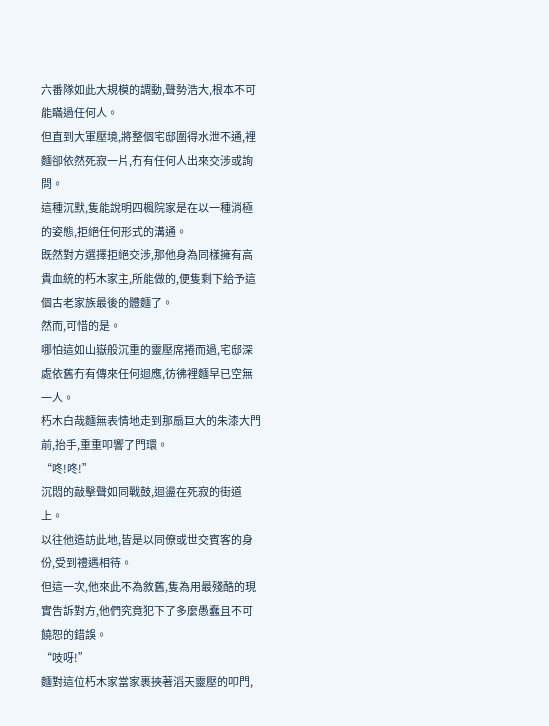六番隊如此大規模的調動,聲勢浩大,根本不可能瞞過任何人。
但直到大軍壓境,將整個宅邸圍得水泄不通,裡麵卻依然死寂一片,冇有任何人出來交涉或詢問。
這種沉默,隻能說明四楓院家是在以一種消極的姿態,拒絕任何形式的溝通。
既然對方選擇拒絕交涉,那他身為同樣擁有高貴血統的朽木家主,所能做的,便隻剩下給予這個古老家族最後的體麵了。
然而,可惜的是。
哪怕這如山嶽般沉重的靈壓席捲而過,宅邸深處依舊冇有傳來任何迴應,彷彿裡麵早已空無一人。
朽木白哉麵無表情地走到那扇巨大的朱漆大門前,抬手,重重叩響了門環。
“咚!咚!”
沉悶的敲擊聲如同戰鼓,迴盪在死寂的街道上。
以往他造訪此地,皆是以同僚或世交賓客的身份,受到禮遇相待。
但這一次,他來此不為敘舊,隻為用最殘酷的現實告訴對方,他們究竟犯下了多麼愚蠢且不可饒恕的錯誤。
“吱呀!”
麵對這位朽木家當家裹挾著滔天靈壓的叩門,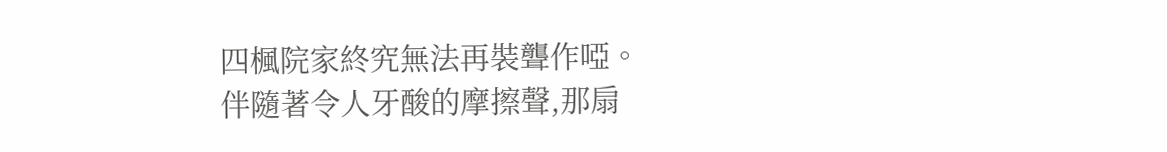四楓院家終究無法再裝聾作啞。
伴隨著令人牙酸的摩擦聲,那扇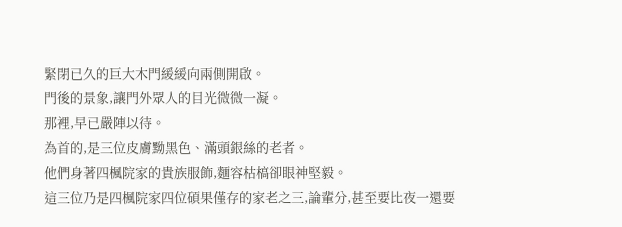緊閉已久的巨大木門緩緩向兩側開啟。
門後的景象,讓門外眾人的目光微微一凝。
那裡,早已嚴陣以待。
為首的,是三位皮膚黝黑色、滿頭銀絲的老者。
他們身著四楓院家的貴族服飾,麵容枯槁卻眼神堅毅。
這三位乃是四楓院家四位碩果僅存的家老之三,論輩分,甚至要比夜一還要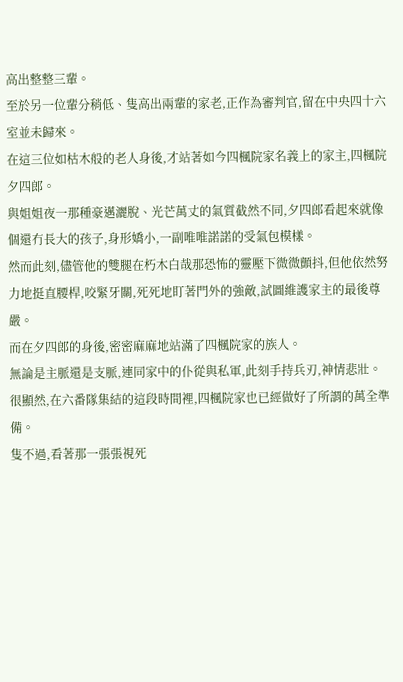高出整整三輩。
至於另一位輩分稍低、隻高出兩輩的家老,正作為審判官,留在中央四十六室並未歸來。
在這三位如枯木般的老人身後,才站著如今四楓院家名義上的家主,四楓院夕四郎。
與姐姐夜一那種豪邁灑脫、光芒萬丈的氣質截然不同,夕四郎看起來就像個還冇長大的孩子,身形嬌小,一副唯唯諾諾的受氣包模樣。
然而此刻,儘管他的雙腿在朽木白哉那恐怖的靈壓下微微顫抖,但他依然努力地挺直腰桿,咬緊牙關,死死地盯著門外的強敵,試圖維護家主的最後尊嚴。
而在夕四郎的身後,密密麻麻地站滿了四楓院家的族人。
無論是主脈還是支脈,連同家中的仆從與私軍,此刻手持兵刃,神情悲壯。
很顯然,在六番隊集結的這段時間裡,四楓院家也已經做好了所謂的萬全準備。
隻不過,看著那一張張視死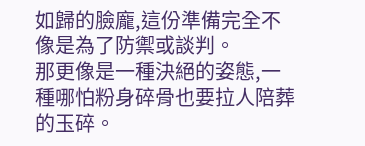如歸的臉龐,這份準備完全不像是為了防禦或談判。
那更像是一種決絕的姿態,一種哪怕粉身碎骨也要拉人陪葬的玉碎。